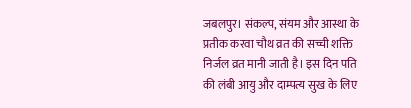जबलपुर। संकल्प, संयम और आस्था के प्रतीक करवा चौथ व्रत की सच्ची शक्ति निर्जल व्रत मानी जाती है। इस दिन पति की लंबी आयु और दाम्पत्य सुख के लिए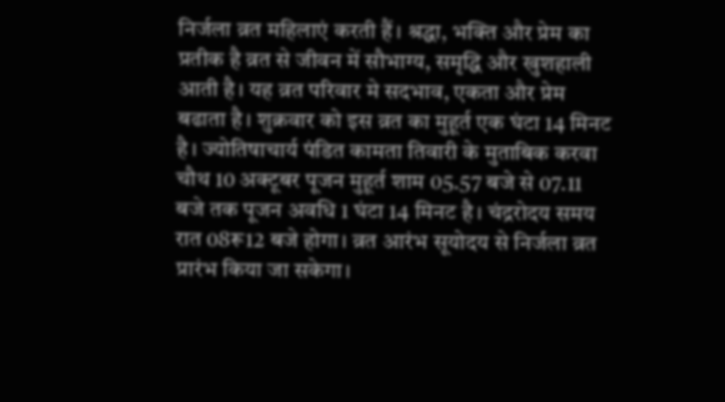निर्जला व्रत महिलाएं करती हैं। श्रद्धा, भक्ति और प्रेम का प्रतीक है व्रत से जीवन में सौभाग्य, समृद्धि और खुशहाली आती है। यह व्रत परिवार मे सदभाव, एकता और प्रेम बढाता है। शुक्रवार को इस व्रत का मुहूर्त एक घंटा 14 मिनट है। ज्योतिषाचार्य पंडित कामता तिवारी के मुताबिक करवा चौथ 10 अक्टूबर पूजन मुहूर्त शाम 05.57 बजे से 07.11 बजे तक पूजन अवधि 1 घंटा 14 मिनट है। चंद्ररोदय समय रात 08रू12 बजे होगा। व्रत आरंभ सूयोदय से निर्जला व्रत प्रारंभ किया जा सकेगा।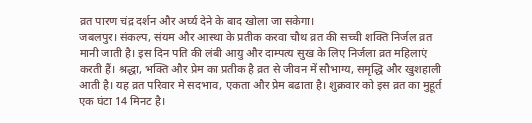व्रत पारण चंद्र दर्शन और अर्घ्य देने के बाद खोला जा सकेगा।
जबलपुर। संकल्प, संयम और आस्था के प्रतीक करवा चौथ व्रत की सच्ची शक्ति निर्जल व्रत मानी जाती है। इस दिन पति की लंबी आयु और दाम्पत्य सुख के लिए निर्जला व्रत महिलाएं करती हैं। श्रद्धा, भक्ति और प्रेम का प्रतीक है व्रत से जीवन में सौभाग्य, समृद्धि और खुशहाली आती है। यह व्रत परिवार मे सदभाव, एकता और प्रेम बढाता है। शुक्रवार को इस व्रत का मुहूर्त एक घंटा 14 मिनट है।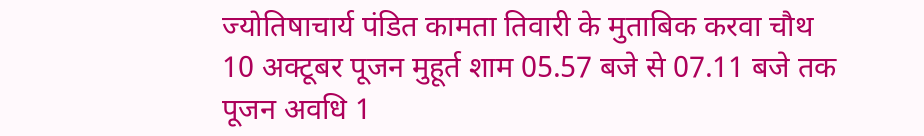ज्योतिषाचार्य पंडित कामता तिवारी के मुताबिक करवा चौथ 10 अक्टूबर पूजन मुहूर्त शाम 05.57 बजे से 07.11 बजे तक पूजन अवधि 1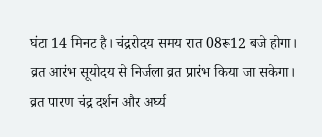घंटा 14 मिनट है। चंद्ररोदय समय रात 08रू12 बजे होगा। व्रत आरंभ सूयोदय से निर्जला व्रत प्रारंभ किया जा सकेगा। व्रत पारण चंद्र दर्शन और अर्घ्य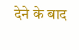देने के बाद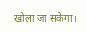खोला जा सकेगा।